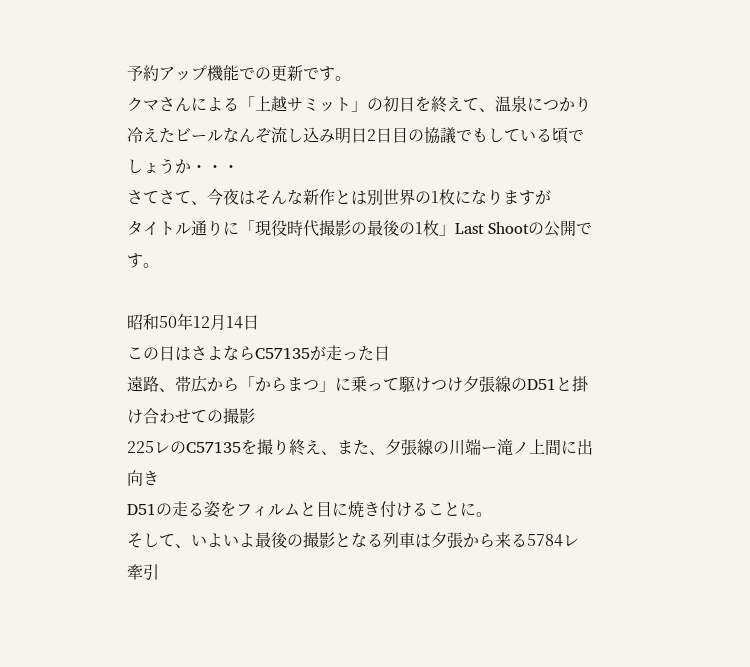予約アップ機能での更新です。
クマさんによる「上越サミット」の初日を終えて、温泉につかり
冷えたビールなんぞ流し込み明日2日目の協議でもしている頃でしょうか・・・
さてさて、今夜はそんな新作とは別世界の1枚になりますが
タイトル通りに「現役時代撮影の最後の1枚」Last Shootの公開です。

昭和50年12月14日
この日はさよならC57135が走った日
遠路、帯広から「からまつ」に乗って駆けつけ夕張線のD51と掛け合わせての撮影
225レのC57135を撮り終え、また、夕張線の川端ー滝ノ上間に出向き
D51の走る姿をフィルムと目に焼き付けることに。
そして、いよいよ最後の撮影となる列車は夕張から来る5784レ
牽引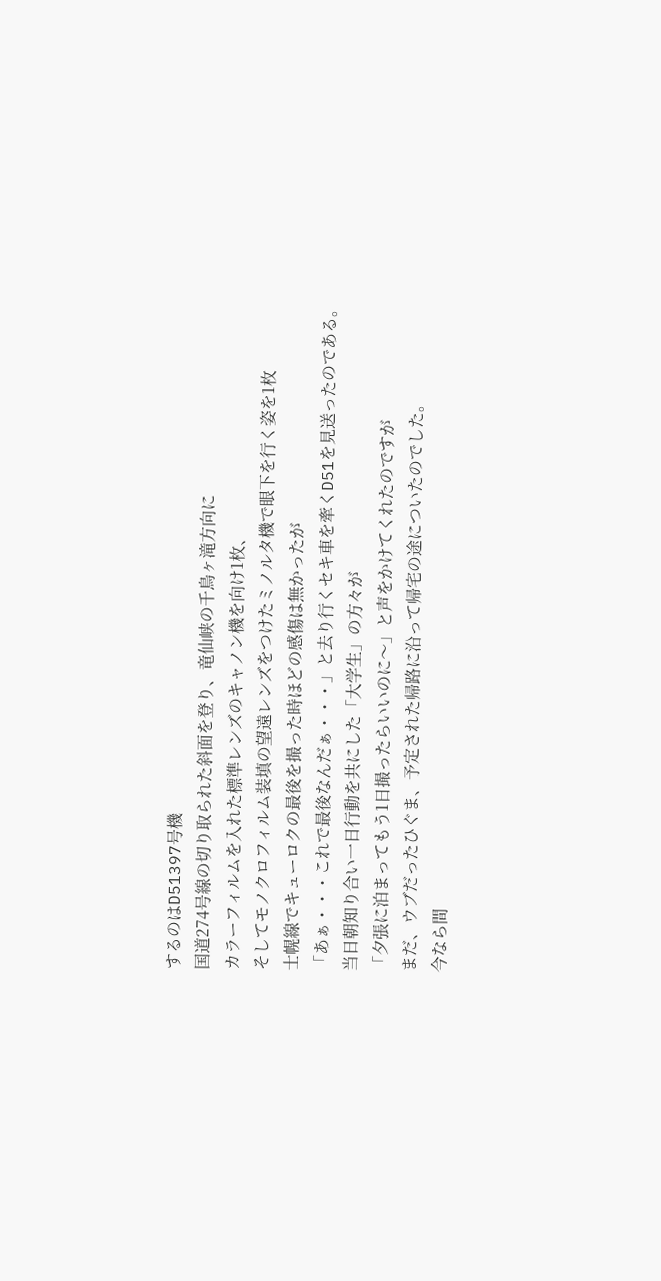するのはD51397号機
国道274号線の切り取られた斜面を登り、竜仙峡の千鳥ヶ滝方向に
カラーフィルムを入れた標準レンズのキャノン機を向け1枚、
そしてモノクロフィルム装填の望遠レンズをつけたミノルタ機で眼下を行く姿を1枚
士幌線でキューロクの最後を撮った時ほどの感傷は無かったが
「あぁ・・・これで最後なんだぁ・・・」と去り行くセキ車を牽くD51を見送ったのである。
当日朝知り合い一日行動を共にした「大学生」の方々が
「夕張に泊まってもう1日撮ったらいいのに〜」と声をかけてくれたのですが
まだ、ウブだったひぐま、予定された帰路に沿って帰宅の途についたのでした。
今なら間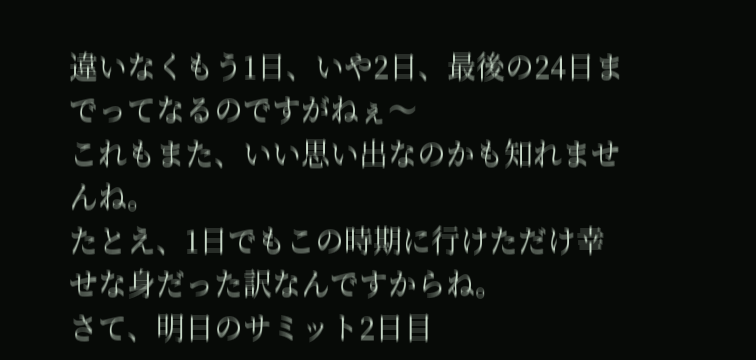違いなくもう1日、いや2日、最後の24日までってなるのですがねぇ〜
これもまた、いい思い出なのかも知れませんね。
たとえ、1日でもこの時期に行けただけ幸せな身だった訳なんですからね。
さて、明日のサミット2日目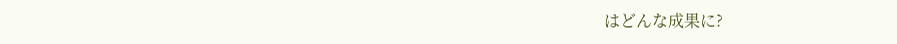はどんな成果に?